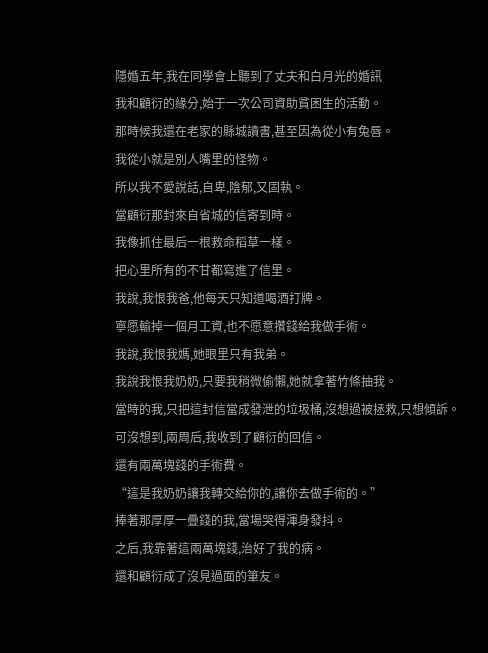隱婚五年,我在同學會上聽到了丈夫和白月光的婚訊
我和顧衍的緣分,始于一次公司資助貧困生的活動。
那時候我還在老家的縣城讀書,甚至因為從小有兔唇。
我從小就是別人嘴里的怪物。
所以我不愛說話,自卑,陰郁,又固執。
當顧衍那封來自省城的信寄到時。
我像抓住最后一根救命稻草一樣。
把心里所有的不甘都寫進了信里。
我說,我恨我爸,他每天只知道喝酒打牌。
寧愿輸掉一個月工資,也不愿意攢錢給我做手術。
我說,我恨我媽,她眼里只有我弟。
我說我恨我奶奶,只要我稍微偷懶,她就拿著竹條抽我。
當時的我,只把這封信當成發泄的垃圾桶,沒想過被拯救,只想傾訴。
可沒想到,兩周后,我收到了顧衍的回信。
還有兩萬塊錢的手術費。
“這是我奶奶讓我轉交給你的,讓你去做手術的。”
捧著那厚厚一疊錢的我,當場哭得渾身發抖。
之后,我靠著這兩萬塊錢,治好了我的病。
還和顧衍成了沒見過面的筆友。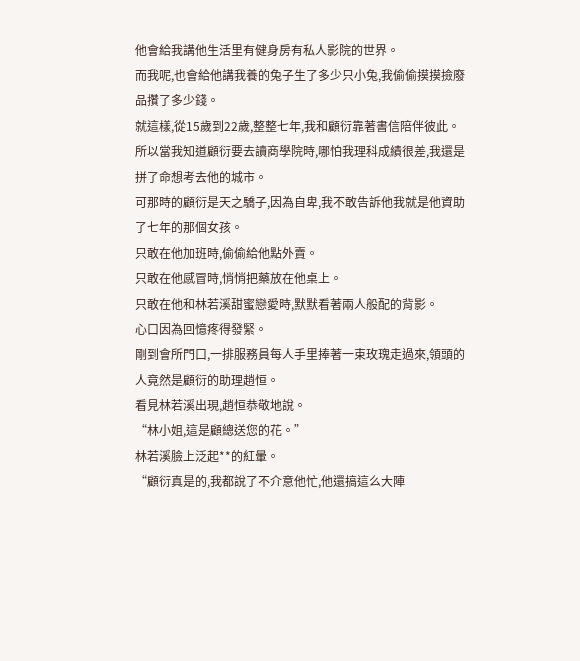他會給我講他生活里有健身房有私人影院的世界。
而我呢,也會給他講我養的兔子生了多少只小兔,我偷偷摸摸撿廢品攢了多少錢。
就這樣,從15歲到22歲,整整七年,我和顧衍靠著書信陪伴彼此。
所以當我知道顧衍要去讀商學院時,哪怕我理科成績很差,我還是拼了命想考去他的城市。
可那時的顧衍是天之驕子,因為自卑,我不敢告訴他我就是他資助了七年的那個女孩。
只敢在他加班時,偷偷給他點外賣。
只敢在他感冒時,悄悄把藥放在他桌上。
只敢在他和林若溪甜蜜戀愛時,默默看著兩人般配的背影。
心口因為回憶疼得發緊。
剛到會所門口,一排服務員每人手里捧著一束玫瑰走過來,領頭的人竟然是顧衍的助理趙恒。
看見林若溪出現,趙恒恭敬地說。
“林小姐,這是顧總送您的花。”
林若溪臉上泛起**的紅暈。
“顧衍真是的,我都說了不介意他忙,他還搞這么大陣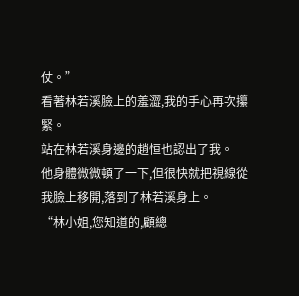仗。”
看著林若溪臉上的羞澀,我的手心再次攥緊。
站在林若溪身邊的趙恒也認出了我。
他身體微微頓了一下,但很快就把視線從我臉上移開,落到了林若溪身上。
“林小姐,您知道的,顧總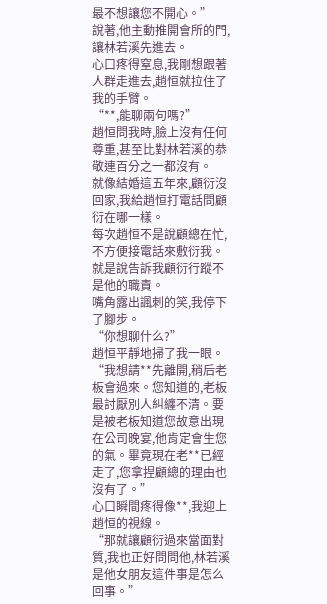最不想讓您不開心。”
說著,他主動推開會所的門,讓林若溪先進去。
心口疼得窒息,我剛想跟著人群走進去,趙恒就拉住了我的手臂。
“**,能聊兩句嗎?”
趙恒問我時,臉上沒有任何尊重,甚至比對林若溪的恭敬連百分之一都沒有。
就像結婚這五年來,顧衍沒回家,我給趙恒打電話問顧衍在哪一樣。
每次趙恒不是說顧總在忙,不方便接電話來敷衍我。
就是說告訴我顧衍行蹤不是他的職責。
嘴角露出諷刺的笑,我停下了腳步。
“你想聊什么?”
趙恒平靜地掃了我一眼。
“我想請**先離開,稍后老板會過來。您知道的,老板最討厭別人糾纏不清。要是被老板知道您故意出現在公司晚宴,他肯定會生您的氣。畢竟現在老**已經走了,您拿捏顧總的理由也沒有了。”
心口瞬間疼得像**,我迎上趙恒的視線。
“那就讓顧衍過來當面對質,我也正好問問他,林若溪是他女朋友這件事是怎么回事。”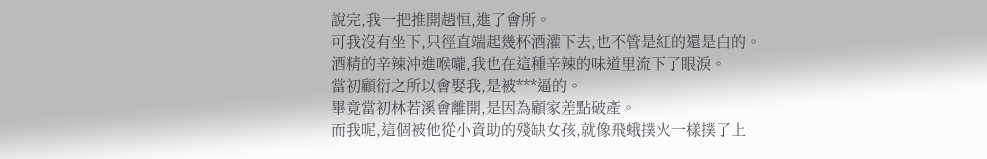說完,我一把推開趙恒,進了會所。
可我沒有坐下,只徑直端起幾杯酒灌下去,也不管是紅的還是白的。
酒精的辛辣沖進喉嚨,我也在這種辛辣的味道里流下了眼淚。
當初顧衍之所以會娶我,是被***逼的。
畢竟當初林若溪會離開,是因為顧家差點破產。
而我呢,這個被他從小資助的殘缺女孩,就像飛蛾撲火一樣撲了上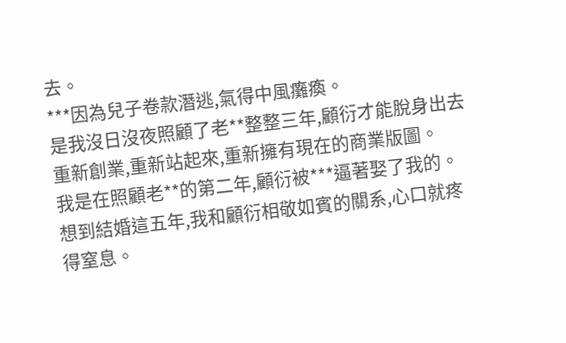去。
***因為兒子卷款潛逃,氣得中風癱瘓。
是我沒日沒夜照顧了老**整整三年,顧衍才能脫身出去重新創業,重新站起來,重新擁有現在的商業版圖。
我是在照顧老**的第二年,顧衍被***逼著娶了我的。
想到結婚這五年,我和顧衍相敬如賓的關系,心口就疼得窒息。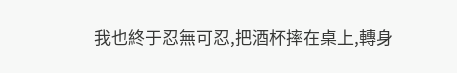我也終于忍無可忍,把酒杯摔在桌上,轉身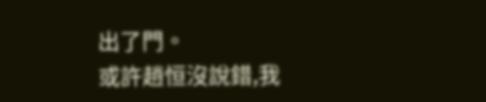出了門。
或許趙恒沒說錯,我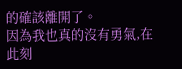的確該離開了。
因為我也真的沒有勇氣,在此刻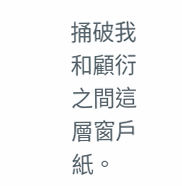捅破我和顧衍之間這層窗戶紙。